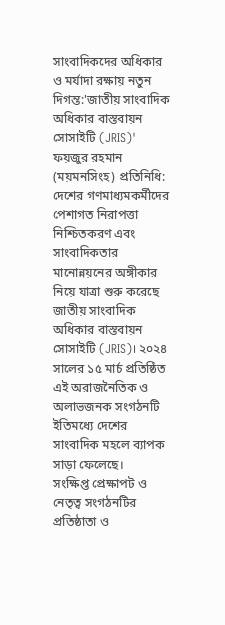সাংবাদিকদের অধিকার ও মর্যাদা রক্ষায় নতুন দিগন্ত:'জাতীয় সাংবাদিক অধিকার বাস্তবায়ন সোসাইটি (JRIS)'
ফয়জুর রহমান (ময়মনসিংহ) প্রতিনিধি: দেশের গণমাধ্যমকর্মীদের পেশাগত নিরাপত্তা নিশ্চিতকরণ এবং সাংবাদিকতার মানোন্নয়নের অঙ্গীকার নিয়ে যাত্রা শুরু করেছে জাতীয় সাংবাদিক অধিকার বাস্তবায়ন সোসাইটি (JRIS)। ২০২৪ সালের ১৫ মার্চ প্রতিষ্ঠিত এই অরাজনৈতিক ও অলাভজনক সংগঠনটি ইতিমধ্যে দেশের সাংবাদিক মহলে ব্যাপক সাড়া ফেলেছে।
সংক্ষিপ্ত প্রেক্ষাপট ও নেতৃত্ব সংগঠনটির প্রতিষ্ঠাতা ও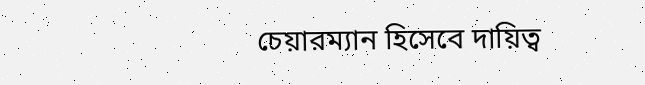চেয়ারম্যান হিসেবে দায়িত্ব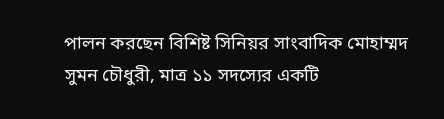পালন করছেন বিশিষ্ট সিনিয়র সাংবাদিক মোহাম্মদ সুমন চৌধুরী, মাত্র ১১ সদস্যের একটি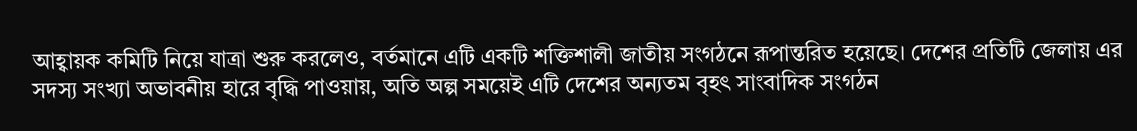আহ্বায়ক কমিটি নিয়ে যাত্রা শুরু করলেও, বর্তমানে এটি একটি শক্তিশালী জাতীয় সংগঠনে রূপান্তরিত হয়েছে। দেশের প্রতিটি জেলায় এর সদস্য সংখ্যা অভাবনীয় হারে বৃদ্ধি পাওয়ায়, অতি অল্প সময়েই এটি দেশের অন্যতম বৃহৎ সাংবাদিক সংগঠন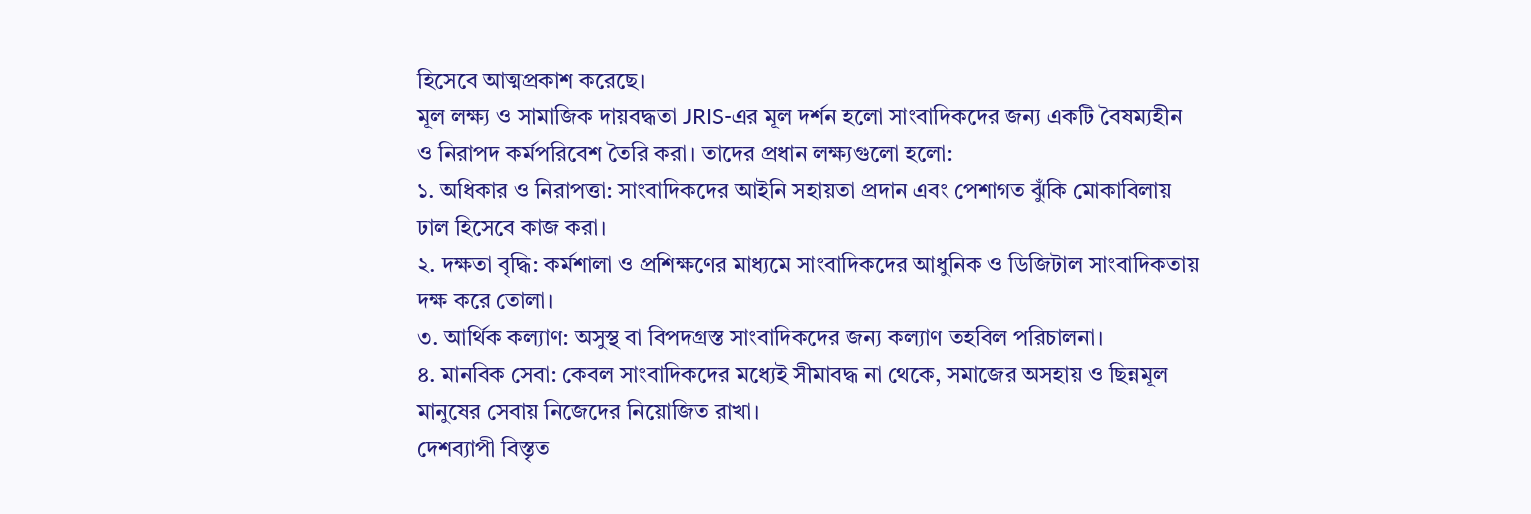হিসেবে আত্মপ্রকাশ করেছে।
মূল লক্ষ্য ও সামাজিক দায়বদ্ধতা JRIS-এর মূল দর্শন হলো সাংবাদিকদের জন্য একটি বৈষম্যহীন ও নিরাপদ কর্মপরিবেশ তৈরি করা। তাদের প্রধান লক্ষ্যগুলো হলো:
১. অধিকার ও নিরাপত্তা: সাংবাদিকদের আইনি সহায়তা প্রদান এবং পেশাগত ঝুঁকি মোকাবিলায় ঢাল হিসেবে কাজ করা।
২. দক্ষতা বৃদ্ধি: কর্মশালা ও প্রশিক্ষণের মাধ্যমে সাংবাদিকদের আধুনিক ও ডিজিটাল সাংবাদিকতায় দক্ষ করে তোলা।
৩. আর্থিক কল্যাণ: অসুস্থ বা বিপদগ্রস্ত সাংবাদিকদের জন্য কল্যাণ তহবিল পরিচালনা।
৪. মানবিক সেবা: কেবল সাংবাদিকদের মধ্যেই সীমাবদ্ধ না থেকে, সমাজের অসহায় ও ছিন্নমূল মানুষের সেবায় নিজেদের নিয়োজিত রাখা।
দেশব্যাপী বিস্তৃত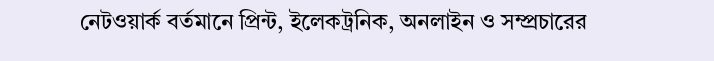নেটওয়ার্ক বর্তমানে প্রিন্ট, ইলেকট্রনিক, অনলাইন ও সম্প্রচারের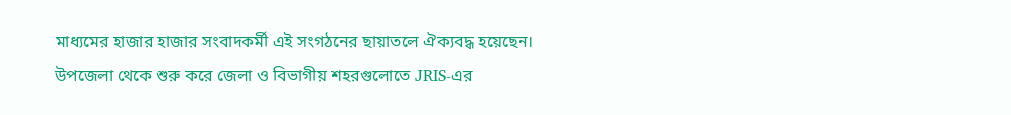মাধ্যমের হাজার হাজার সংবাদকর্মী এই সংগঠনের ছায়াতলে ঐক্যবদ্ধ হয়েছেন। উপজেলা থেকে শুরু করে জেলা ও বিভাগীয় শহরগুলোতে JRIS-এর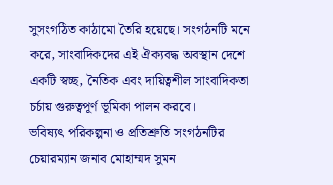সুসংগঠিত কাঠামো তৈরি হয়েছে। সংগঠনটি মনে করে, সাংবাদিকদের এই ঐক্যবদ্ধ অবস্থান দেশে একটি স্বচ্ছ, নৈতিক এবং দায়িত্বশীল সাংবাদিকতা চর্চায় গুরুত্বপূর্ণ ভূমিকা পালন করবে।
ভবিষ্যৎ পরিকল্পনা ও প্রতিশ্রুতি সংগঠনটির চেয়ারম্যান জনাব মোহাম্মদ সুমন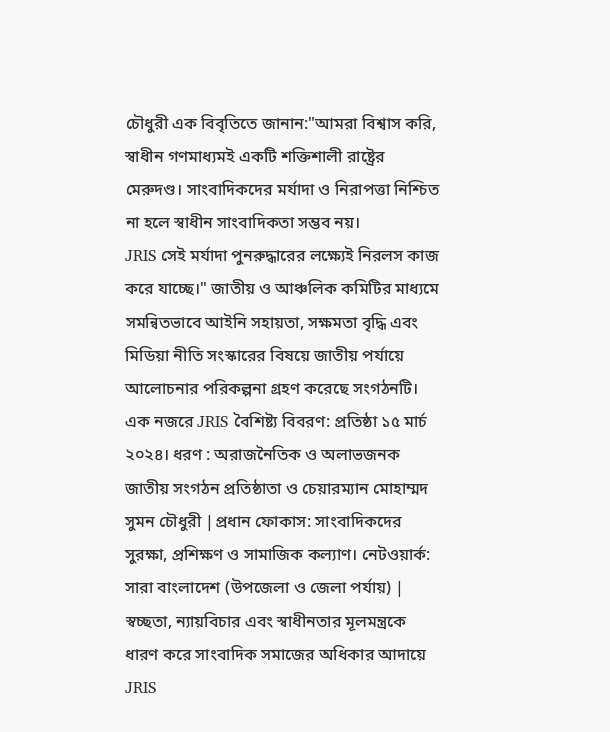চৌধুরী এক বিবৃতিতে জানান:"আমরা বিশ্বাস করি, স্বাধীন গণমাধ্যমই একটি শক্তিশালী রাষ্ট্রের মেরুদণ্ড। সাংবাদিকদের মর্যাদা ও নিরাপত্তা নিশ্চিত না হলে স্বাধীন সাংবাদিকতা সম্ভব নয়।
JRIS সেই মর্যাদা পুনরুদ্ধারের লক্ষ্যেই নিরলস কাজ করে যাচ্ছে।" জাতীয় ও আঞ্চলিক কমিটির মাধ্যমে সমন্বিতভাবে আইনি সহায়তা, সক্ষমতা বৃদ্ধি এবং মিডিয়া নীতি সংস্কারের বিষয়ে জাতীয় পর্যায়ে আলোচনার পরিকল্পনা গ্রহণ করেছে সংগঠনটি।
এক নজরে JRIS বৈশিষ্ট্য বিবরণ: প্রতিষ্ঠা ১৫ মার্চ ২০২৪। ধরণ : অরাজনৈতিক ও অলাভজনক জাতীয় সংগঠন প্রতিষ্ঠাতা ও চেয়ারম্যান মোহাম্মদ সুমন চৌধুরী |প্রধান ফোকাস: সাংবাদিকদের সুরক্ষা, প্রশিক্ষণ ও সামাজিক কল্যাণ। নেটওয়ার্ক: সারা বাংলাদেশ (উপজেলা ও জেলা পর্যায়) |
স্বচ্ছতা, ন্যায়বিচার এবং স্বাধীনতার মূলমন্ত্রকে ধারণ করে সাংবাদিক সমাজের অধিকার আদায়ে JRIS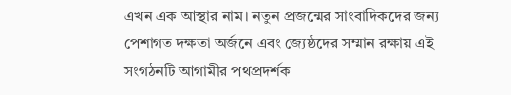এখন এক আস্থার নাম। নতুন প্রজন্মের সাংবাদিকদের জন্য পেশাগত দক্ষতা অর্জনে এবং জ্যেষ্ঠদের সম্মান রক্ষায় এই সংগঠনটি আগামীর পথপ্রদর্শক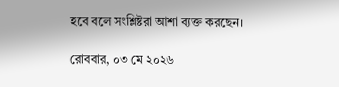হবে বলে সংশ্লিষ্টরা আশা ব্যক্ত করছেন।

রোববার, ০৩ মে ২০২৬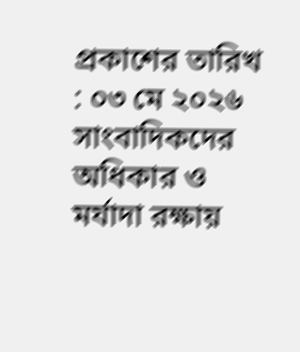প্রকাশের তারিখ : ০৩ মে ২০২৬
সাংবাদিকদের অধিকার ও মর্যাদা রক্ষায়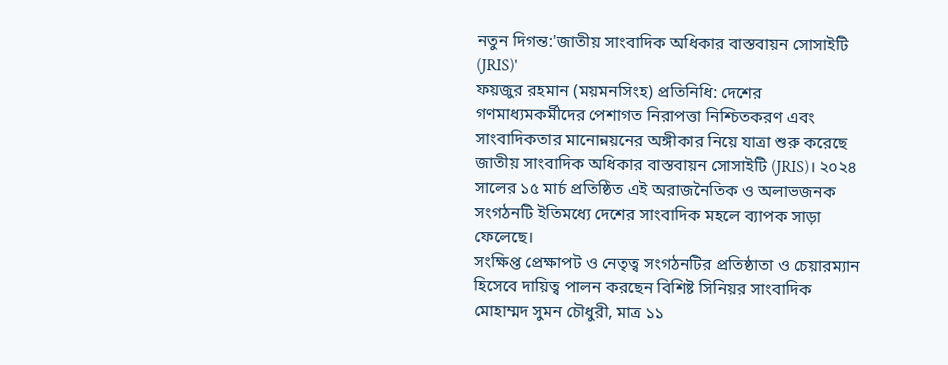নতুন দিগন্ত:'জাতীয় সাংবাদিক অধিকার বাস্তবায়ন সোসাইটি (JRIS)'
ফয়জুর রহমান (ময়মনসিংহ) প্রতিনিধি: দেশের গণমাধ্যমকর্মীদের পেশাগত নিরাপত্তা নিশ্চিতকরণ এবং সাংবাদিকতার মানোন্নয়নের অঙ্গীকার নিয়ে যাত্রা শুরু করেছে জাতীয় সাংবাদিক অধিকার বাস্তবায়ন সোসাইটি (JRIS)। ২০২৪ সালের ১৫ মার্চ প্রতিষ্ঠিত এই অরাজনৈতিক ও অলাভজনক সংগঠনটি ইতিমধ্যে দেশের সাংবাদিক মহলে ব্যাপক সাড়া ফেলেছে।
সংক্ষিপ্ত প্রেক্ষাপট ও নেতৃত্ব সংগঠনটির প্রতিষ্ঠাতা ও চেয়ারম্যান হিসেবে দায়িত্ব পালন করছেন বিশিষ্ট সিনিয়র সাংবাদিক মোহাম্মদ সুমন চৌধুরী, মাত্র ১১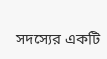সদস্যের একটি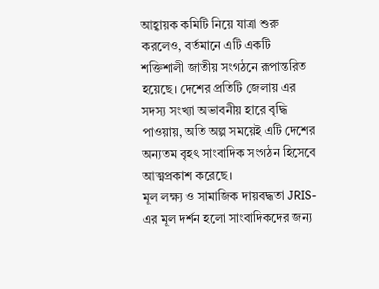আহ্বায়ক কমিটি নিয়ে যাত্রা শুরু করলেও, বর্তমানে এটি একটি শক্তিশালী জাতীয় সংগঠনে রূপান্তরিত হয়েছে। দেশের প্রতিটি জেলায় এর সদস্য সংখ্যা অভাবনীয় হারে বৃদ্ধি পাওয়ায়, অতি অল্প সময়েই এটি দেশের অন্যতম বৃহৎ সাংবাদিক সংগঠন হিসেবে আত্মপ্রকাশ করেছে।
মূল লক্ষ্য ও সামাজিক দায়বদ্ধতা JRIS-এর মূল দর্শন হলো সাংবাদিকদের জন্য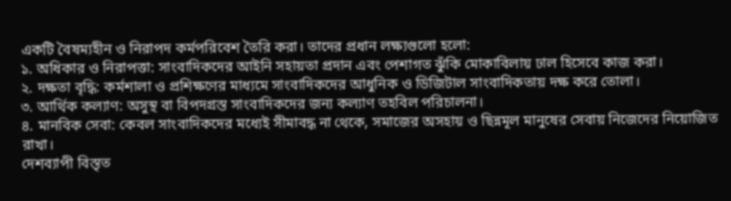একটি বৈষম্যহীন ও নিরাপদ কর্মপরিবেশ তৈরি করা। তাদের প্রধান লক্ষ্যগুলো হলো:
১. অধিকার ও নিরাপত্তা: সাংবাদিকদের আইনি সহায়তা প্রদান এবং পেশাগত ঝুঁকি মোকাবিলায় ঢাল হিসেবে কাজ করা।
২. দক্ষতা বৃদ্ধি: কর্মশালা ও প্রশিক্ষণের মাধ্যমে সাংবাদিকদের আধুনিক ও ডিজিটাল সাংবাদিকতায় দক্ষ করে তোলা।
৩. আর্থিক কল্যাণ: অসুস্থ বা বিপদগ্রস্ত সাংবাদিকদের জন্য কল্যাণ তহবিল পরিচালনা।
৪. মানবিক সেবা: কেবল সাংবাদিকদের মধ্যেই সীমাবদ্ধ না থেকে, সমাজের অসহায় ও ছিন্নমূল মানুষের সেবায় নিজেদের নিয়োজিত রাখা।
দেশব্যাপী বিস্তৃত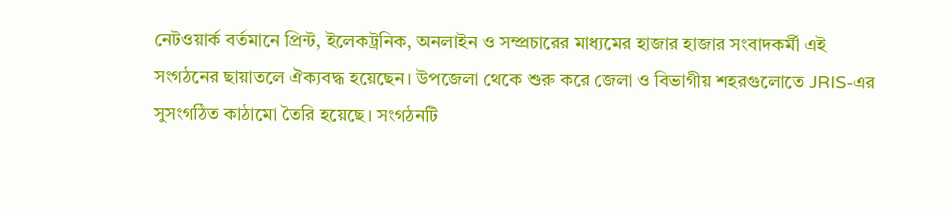নেটওয়ার্ক বর্তমানে প্রিন্ট, ইলেকট্রনিক, অনলাইন ও সম্প্রচারের মাধ্যমের হাজার হাজার সংবাদকর্মী এই সংগঠনের ছায়াতলে ঐক্যবদ্ধ হয়েছেন। উপজেলা থেকে শুরু করে জেলা ও বিভাগীয় শহরগুলোতে JRIS-এর সুসংগঠিত কাঠামো তৈরি হয়েছে। সংগঠনটি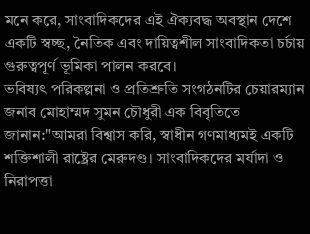মনে করে, সাংবাদিকদের এই ঐক্যবদ্ধ অবস্থান দেশে একটি স্বচ্ছ, নৈতিক এবং দায়িত্বশীল সাংবাদিকতা চর্চায় গুরুত্বপূর্ণ ভূমিকা পালন করবে।
ভবিষ্যৎ পরিকল্পনা ও প্রতিশ্রুতি সংগঠনটির চেয়ারম্যান জনাব মোহাম্মদ সুমন চৌধুরী এক বিবৃতিতে জানান:"আমরা বিশ্বাস করি, স্বাধীন গণমাধ্যমই একটি শক্তিশালী রাষ্ট্রের মেরুদণ্ড। সাংবাদিকদের মর্যাদা ও নিরাপত্তা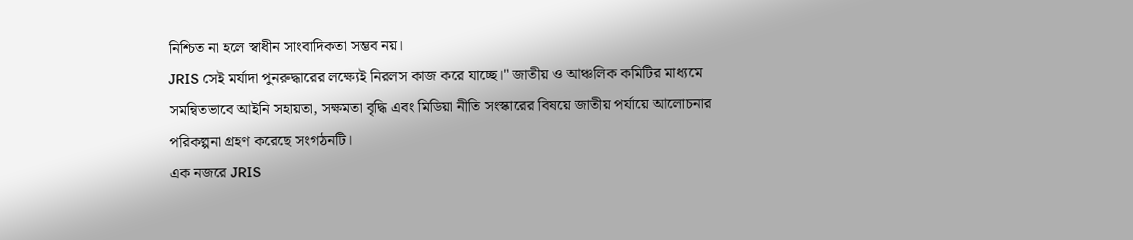নিশ্চিত না হলে স্বাধীন সাংবাদিকতা সম্ভব নয়।
JRIS সেই মর্যাদা পুনরুদ্ধারের লক্ষ্যেই নিরলস কাজ করে যাচ্ছে।" জাতীয় ও আঞ্চলিক কমিটির মাধ্যমে সমন্বিতভাবে আইনি সহায়তা, সক্ষমতা বৃদ্ধি এবং মিডিয়া নীতি সংস্কারের বিষয়ে জাতীয় পর্যায়ে আলোচনার পরিকল্পনা গ্রহণ করেছে সংগঠনটি।
এক নজরে JRIS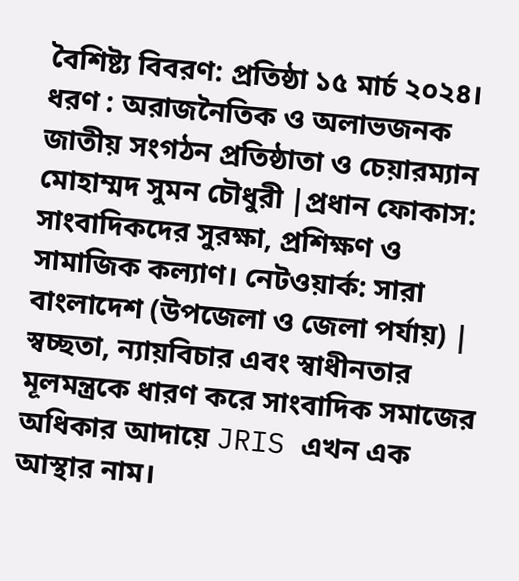বৈশিষ্ট্য বিবরণ: প্রতিষ্ঠা ১৫ মার্চ ২০২৪। ধরণ : অরাজনৈতিক ও অলাভজনক জাতীয় সংগঠন প্রতিষ্ঠাতা ও চেয়ারম্যান মোহাম্মদ সুমন চৌধুরী |প্রধান ফোকাস: সাংবাদিকদের সুরক্ষা, প্রশিক্ষণ ও সামাজিক কল্যাণ। নেটওয়ার্ক: সারা বাংলাদেশ (উপজেলা ও জেলা পর্যায়) |
স্বচ্ছতা, ন্যায়বিচার এবং স্বাধীনতার মূলমন্ত্রকে ধারণ করে সাংবাদিক সমাজের অধিকার আদায়ে JRIS এখন এক আস্থার নাম।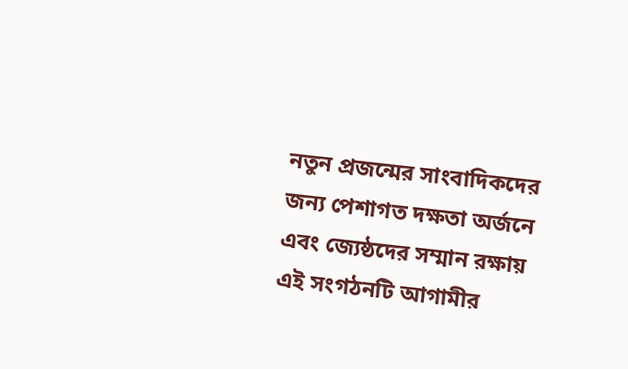নতুন প্রজন্মের সাংবাদিকদের জন্য পেশাগত দক্ষতা অর্জনে এবং জ্যেষ্ঠদের সম্মান রক্ষায় এই সংগঠনটি আগামীর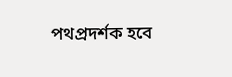পথপ্রদর্শক হবে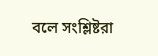বলে সংশ্লিষ্টরা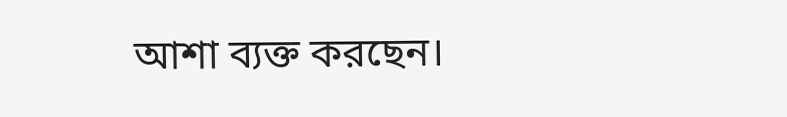আশা ব্যক্ত করছেন।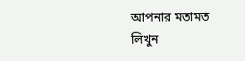আপনার মতামত লিখুন